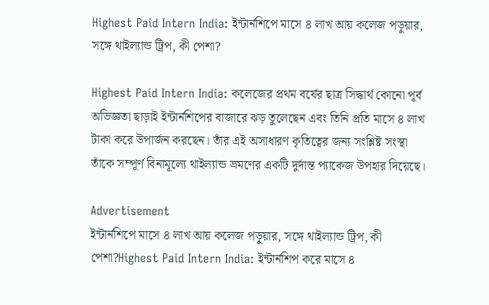Highest Paid Intern India: ইন্টার্নশিপে মাসে ৪ লাখ আয় কলেজ পড়ুয়ার, সঙ্গে থাইল্যান্ড ট্রিপ, কী পেশা?

Highest Paid Intern India: কলেজের প্রথম বর্ষের ছাত্র সিদ্ধার্থ কোনো পূর্ব অভিজ্ঞতা ছাড়াই ইন্টার্নশিপের বাজারে ঝড় তুলেছেন এবং তিনি প্রতি মাসে ৪ লাখ টাকা করে উপার্জন করছেন। তাঁর এই অসাধারণ কৃতিত্বের জন্য সংশ্লিষ্ট সংস্থা তাঁকে সম্পূর্ণ বিনামূল্যে থাইল্যান্ড ভ্রমণের একটি দুর্দান্ত প্যাকেজ উপহার দিয়েছে।

Advertisement
ইন্টার্নশিপে মাসে ৪ লাখ আয় কলেজ পড়ুয়ার, সঙ্গে থাইল্যান্ড ট্রিপ, কী পেশা?Highest Paid Intern India: ইন্টার্নশিপ করে মাসে ৪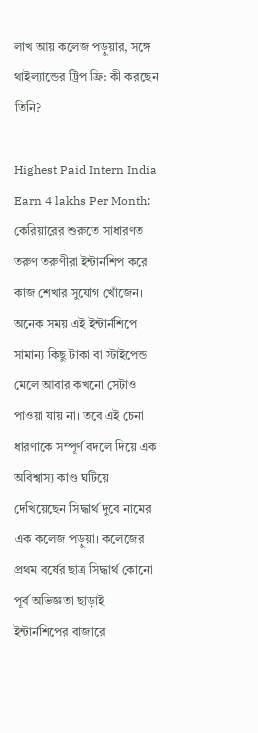লাখ আয় কলেজ পড়ুয়ার, সঙ্গে থাইল্যান্ডের ট্রিপ ফ্রি: কী করছেন তিনি?

Highest Paid Intern India Earn 4 lakhs Per Month: কেরিয়ারের শুরুতে সাধারণত তরুণ তরুণীরা ইন্টার্নশিপ করে কাজ শেখার সুযোগ খোঁজেন। অনেক সময় এই ইন্টার্নশিপে সামান্য কিছু টাকা বা স্টাইপেন্ড মেলে আবার কখনো সেটাও পাওয়া যায় না। তবে এই চেনা ধারণাকে সম্পূর্ণ বদলে দিয়ে এক অবিশ্বাস্য কাণ্ড ঘটিয়ে দেখিয়েছেন সিদ্ধার্থ দুবে নামের এক কলেজ পড়ুয়া। কলেজের প্রথম বর্ষের ছাত্র সিদ্ধার্থ কোনো পূর্ব অভিজ্ঞতা ছাড়াই ইন্টার্নশিপের বাজারে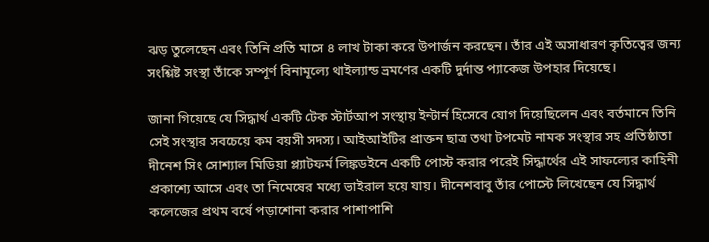ঝড় তুলেছেন এবং তিনি প্রতি মাসে ৪ লাখ টাকা করে উপার্জন করছেন। তাঁর এই অসাধারণ কৃতিত্বের জন্য সংশ্লিষ্ট সংস্থা তাঁকে সম্পূর্ণ বিনামূল্যে থাইল্যান্ড ভ্রমণের একটি দুর্দান্ত প্যাকেজ উপহার দিয়েছে।

জানা গিয়েছে যে সিদ্ধার্থ একটি টেক স্টার্টআপ সংস্থায় ইন্টার্ন হিসেবে যোগ দিয়েছিলেন এবং বর্তমানে তিনি সেই সংস্থার সবচেয়ে কম বয়সী সদস্য। আইআইটির প্রাক্তন ছাত্র তথা টপমেট নামক সংস্থার সহ প্রতিষ্ঠাতা দীনেশ সিং সোশ্যাল মিডিয়া প্ল্যাটফর্ম লিঙ্কডইনে একটি পোস্ট করার পরেই সিদ্ধার্থের এই সাফল্যের কাহিনী প্রকাশ্যে আসে এবং তা নিমেষের মধ্যে ভাইরাল হয়ে যায়। দীনেশবাবু তাঁর পোস্টে লিখেছেন যে সিদ্ধার্থ কলেজের প্রথম বর্ষে পড়াশোনা করার পাশাপাশি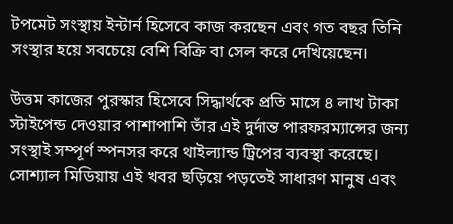টপমেট সংস্থায় ইন্টার্ন হিসেবে কাজ করছেন এবং গত বছর তিনি সংস্থার হয়ে সবচেয়ে বেশি বিক্রি বা সেল করে দেখিয়েছেন।

উত্তম কাজের পুরস্কার হিসেবে সিদ্ধার্থকে প্রতি মাসে ৪ লাখ টাকা স্টাইপেন্ড দেওয়ার পাশাপাশি তাঁর এই দুর্দান্ত পারফরম্যান্সের জন্য সংস্থাই সম্পূর্ণ স্পনসর করে থাইল্যান্ড ট্রিপের ব্যবস্থা করেছে। সোশ্যাল মিডিয়ায় এই খবর ছড়িয়ে পড়তেই সাধারণ মানুষ এবং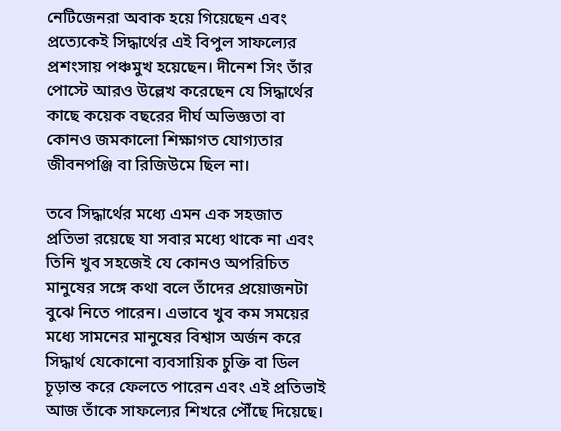নেটিজেনরা অবাক হয়ে গিয়েছেন এবং প্রত্যেকেই সিদ্ধার্থের এই বিপুল সাফল্যের প্রশংসায় পঞ্চমুখ হয়েছেন। দীনেশ সিং তাঁর পোস্টে আরও উল্লেখ করেছেন যে সিদ্ধার্থের কাছে কয়েক বছরের দীর্ঘ অভিজ্ঞতা বা কোনও জমকালো শিক্ষাগত যোগ্যতার জীবনপঞ্জি বা রিজিউমে ছিল না।

তবে সিদ্ধার্থের মধ্যে এমন এক সহজাত প্রতিভা রয়েছে যা সবার মধ্যে থাকে না এবং তিনি খুব সহজেই যে কোনও অপরিচিত মানুষের সঙ্গে কথা বলে তাঁদের প্রয়োজনটা বুঝে নিতে পারেন। এভাবে খুব কম সময়ের মধ্যে সামনের মানুষের বিশ্বাস অর্জন করে সিদ্ধার্থ যেকোনো ব্যবসায়িক চুক্তি বা ডিল চূড়ান্ত করে ফেলতে পারেন এবং এই প্রতিভাই আজ তাঁকে সাফল্যের শিখরে পৌঁছে দিয়েছে।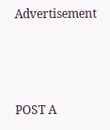Advertisement



POST A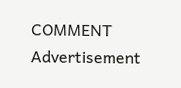COMMENT
Advertisement